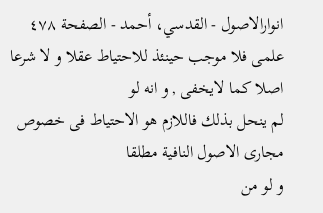انوارالاصول - القدسي، أحمد - الصفحة ٤٧٨
علمى فلا موجب حينئذ للاحتياط عقلا و لا شرعا اصلا كما لايخفى , و انه لو
لم ينحل بذلك فاللازم هو الاحتياط فى خصوص مجارى الاصول النافية مطلقا
و لو من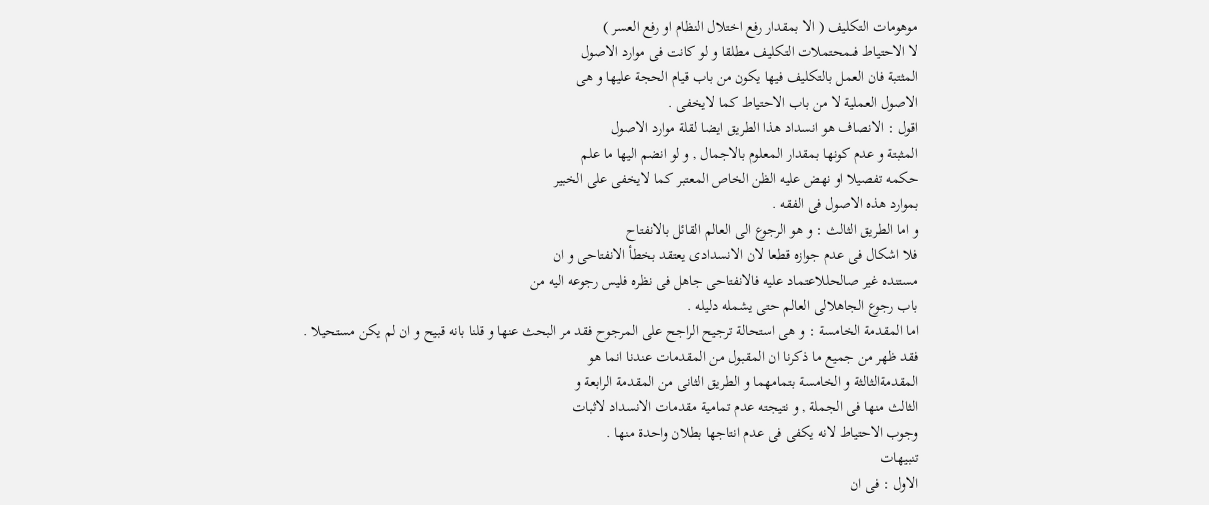موهومات التكليف ( الا بمقدار رفع اختلال النظام او رفع العسر )
لا الاحتياط فىمحتملات التكليف مطلقا و لو كانت فى موارد الاصول
المثتبة فان العمل بالتكليف فيها يكون من باب قيام الحجة عليها و هى
الاصول العملية لا من باب الاحتياط كما لايخفى .
اقول : الانصاف هو انسداد هذا الطريق ايضا لقلة موارد الاصول
المثبتة و عدم كونها بمقدار المعلوم بالاجمال , و لو انضم اليها ما علم
حكمه تفصيلا او نهض عليه الظن الخاص المعتبر كما لايخفى على الخبير
بموارد هذه الاصول فى الفقه .
و اما الطريق الثالث : و هو الرجوع الى العالم القائل بالانفتاح
فلا اشكال فى عدم جوازه قطعا لان الانسدادى يعتقد بخطأ الانفتاحى و ان
مستنده غير صالحللاعتماد عليه فالانفتاحى جاهل فى نظره فليس رجوعه اليه من
باب رجوع الجاهلالى العالم حتى يشمله دليله .
اما المقدمة الخامسة : و هى استحالة ترجيح الراجح على المرجوح فقد مر البحث عنها و قلنا بانه قبيح و ان لم يكن مستحيلا .
فقد ظهر من جميع ما ذكرنا ان المقبول من المقدمات عندنا انما هو
المقدمةالثالثة و الخامسة بتمامهما و الطريق الثانى من المقدمة الرابعة و
الثالث منها فى الجملة , و نتيجته عدم تمامية مقدمات الانسداد لاثبات
وجوب الاحتياط لانه يكفى فى عدم انتاجها بطلان واحدة منها .
تنبيهات
الاول : فى ان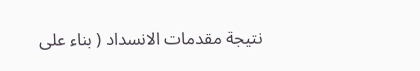نتيجة مقدمات الانسداد ( بناء على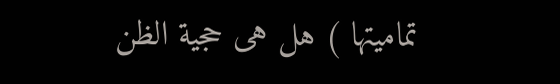تماميتها ) هل هى حجية الظن